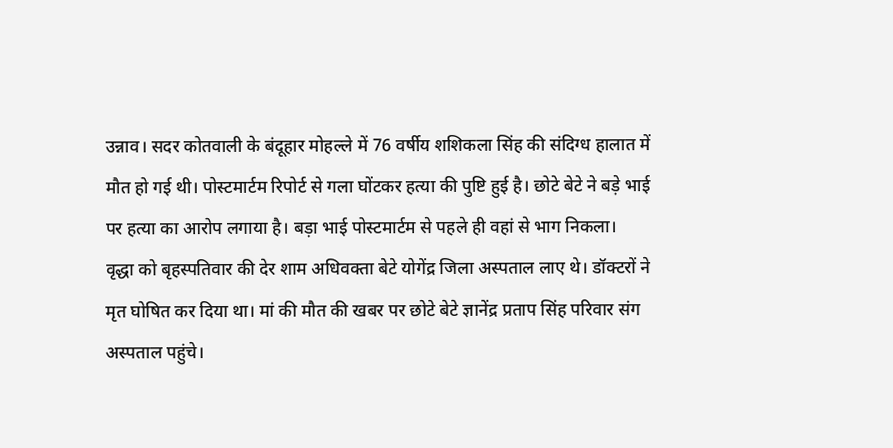उन्नाव। सदर कोतवाली के बंदूहार मोहल्ले में 76 वर्षीय शशिकला सिंह की संदिग्ध हालात में मौत हो गई थी। पोस्टमार्टम रिपोर्ट से गला घोंटकर हत्या की पुष्टि हुई है। छोटे बेटे ने बड़े भाई पर हत्या का आरोप लगाया है। बड़ा भाई पोस्टमार्टम से पहले ही वहां से भाग निकला।
वृद्धा को बृहस्पतिवार की देर शाम अधिवक्ता बेटे योगेंद्र जिला अस्पताल लाए थे। डॉक्टरों ने मृत घोषित कर दिया था। मां की मौत की खबर पर छोटे बेटे ज्ञानेंद्र प्रताप सिंह परिवार संग अस्पताल पहुंचे।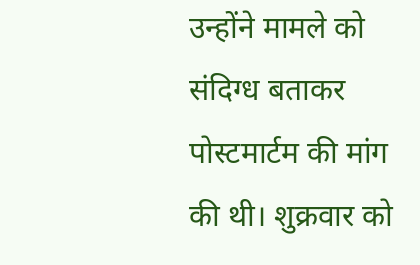उन्होंने मामले को संदिग्ध बताकर पोस्टमार्टम की मांग की थी। शुक्रवार को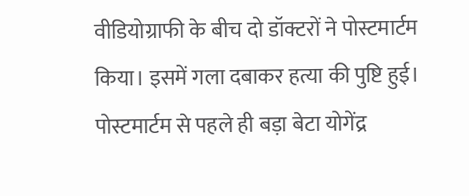वीडियोग्राफी के बीच दो डॉक्टरों ने पोस्टमार्टम किया। इसमें गला दबाकर हत्या की पुष्टि हुई। पोस्टमार्टम से पहले ही बड़ा बेटा योगेंद्र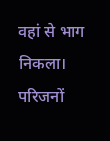वहां से भाग निकला। परिजनों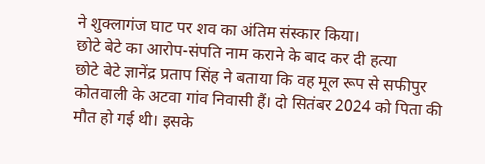ने शुक्लागंज घाट पर शव का अंतिम संस्कार किया।
छोटे बेटे का आरोप-संपति नाम कराने के बाद कर दी हत्या
छोटे बेटे ज्ञानेंद्र प्रताप सिंह ने बताया कि वह मूल रूप से सफीपुर कोतवाली के अटवा गांव निवासी हैं। दो सितंबर 2024 को पिता की मौत हो गई थी। इसके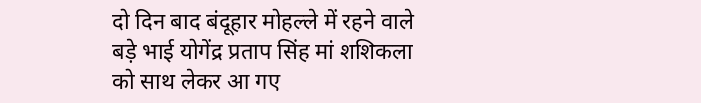दो दिन बाद बंदूहार मोहल्ले में रहने वाले बड़े भाई योगेंद्र प्रताप सिंह मां शशिकला को साथ लेकर आ गए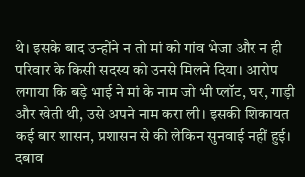थे। इसके बाद उन्होंने न तो मां को गांव भेजा और न ही परिवार के किसी सदस्य को उनसे मिलने दिया। आरोप लगाया कि बड़े भाई ने मां के नाम जो भी प्लॉट, घर, गाड़ी और खेती थी, उसे अपने नाम करा ली। इसकी शिकायत कई बार शासन, प्रशासन से की लेकिन सुनवाई नहीं हुई। दबाव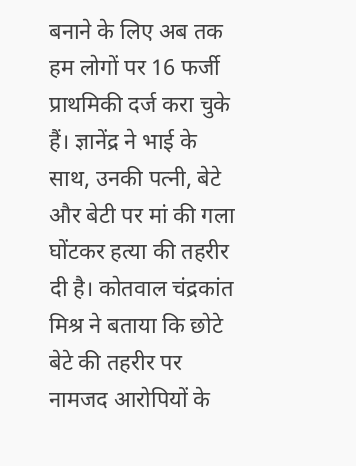बनाने के लिए अब तक हम लोगों पर 16 फर्जी प्राथमिकी दर्ज करा चुके हैं। ज्ञानेंद्र ने भाई के साथ, उनकी पत्नी, बेटे और बेटी पर मां की गला घोंटकर हत्या की तहरीर दी है। कोतवाल चंद्रकांत मिश्र ने बताया कि छोटे बेटे की तहरीर पर नामजद आरोपियों के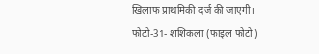खिलाफ प्राथमिकी दर्ज की जाएगी।
फोटो-31- शशिकला (फाइल फोटो)